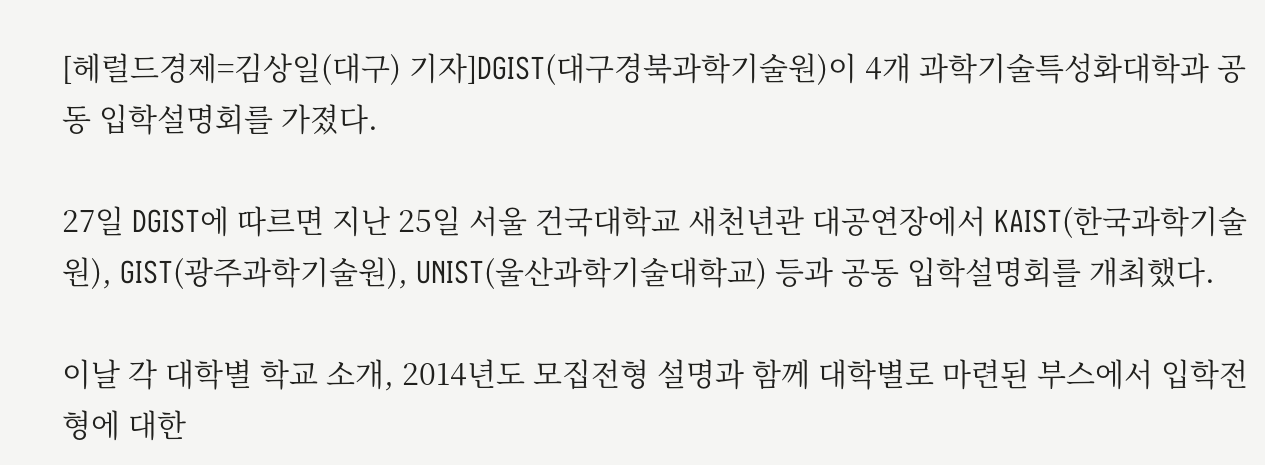[헤럴드경제=김상일(대구) 기자]DGIST(대구경북과학기술원)이 4개 과학기술특성화대학과 공동 입학설명회를 가졌다.

27일 DGIST에 따르면 지난 25일 서울 건국대학교 새천년관 대공연장에서 KAIST(한국과학기술원), GIST(광주과학기술원), UNIST(울산과학기술대학교) 등과 공동 입학설명회를 개최했다.

이날 각 대학별 학교 소개, 2014년도 모집전형 설명과 함께 대학별로 마련된 부스에서 입학전형에 대한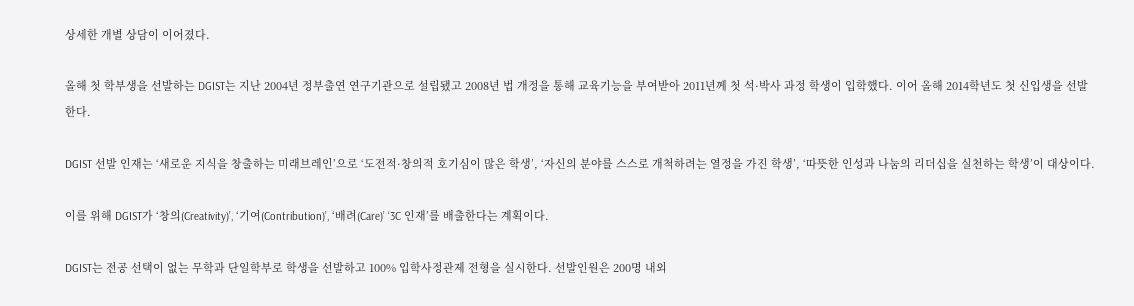상세한 개별 상담이 이어졌다.

올해 첫 학부생을 선발하는 DGIST는 지난 2004년 정부출연 연구기관으로 설립됐고 2008년 법 개정을 통해 교육기능을 부여받아 2011년께 첫 석·박사 과정 학생이 입학했다. 이어 올해 2014학년도 첫 신입생을 선발한다.

DGIST 선발 인재는 ‘새로운 지식을 창출하는 미래브레인’으로 ‘도전적·창의적 호기심이 많은 학생’, ‘자신의 분야를 스스로 개척하려는 열정을 가진 학생’, ‘따뜻한 인성과 나눔의 리더십을 실천하는 학생’이 대상이다.

이를 위해 DGIST가 ‘창의(Creativity)’, ‘기여(Contribution)’, ‘배려(Care)’ ‘3C 인재’를 배출한다는 계획이다.

DGIST는 전공 선택이 없는 무학과 단일학부로 학생을 선발하고 100% 입학사정관제 전형을 실시한다. 선발인원은 200명 내외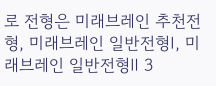로 전형은 미래브레인 추천전형, 미래브레인 일반전형Ⅰ, 미래브레인 일반전형Ⅱ 3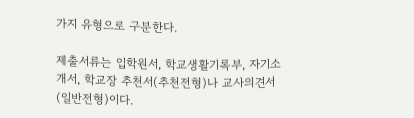가지 유형으로 구분한다.

제출서류는 입학원서, 학교생활기록부, 자기소개서, 학교장 추천서(추천전형)나 교사의견서(일반전형)이다.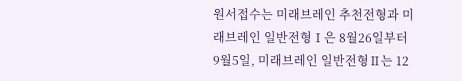원서접수는 미래브레인 추천전형과 미래브레인 일반전형Ⅰ은 8월26일부터 9월5일, 미래브레인 일반전형Ⅱ는 12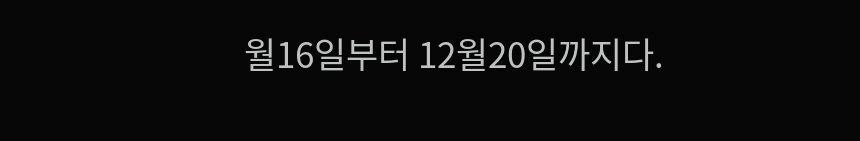월16일부터 12월20일까지다.